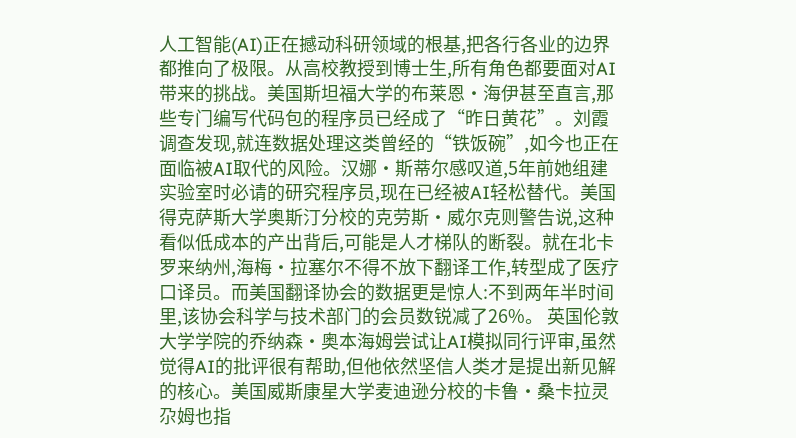人工智能(AI)正在撼动科研领域的根基,把各行各业的边界都推向了极限。从高校教授到博士生,所有角色都要面对AI带来的挑战。美国斯坦福大学的布莱恩·海伊甚至直言,那些专门编写代码包的程序员已经成了“昨日黄花”。刘霞调查发现,就连数据处理这类曾经的“铁饭碗”,如今也正在面临被AI取代的风险。汉娜·斯蒂尔感叹道,5年前她组建实验室时必请的研究程序员,现在已经被AI轻松替代。美国得克萨斯大学奥斯汀分校的克劳斯·威尔克则警告说,这种看似低成本的产出背后,可能是人才梯队的断裂。就在北卡罗来纳州,海梅·拉塞尔不得不放下翻译工作,转型成了医疗口译员。而美国翻译协会的数据更是惊人:不到两年半时间里,该协会科学与技术部门的会员数锐减了26%。 英国伦敦大学学院的乔纳森·奥本海姆尝试让AI模拟同行评审,虽然觉得AI的批评很有帮助,但他依然坚信人类才是提出新见解的核心。美国威斯康星大学麦迪逊分校的卡鲁·桑卡拉灵尕姆也指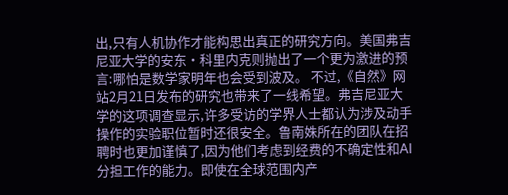出,只有人机协作才能构思出真正的研究方向。美国弗吉尼亚大学的安东·科里内克则抛出了一个更为激进的预言:哪怕是数学家明年也会受到波及。 不过,《自然》网站2月21日发布的研究也带来了一线希望。弗吉尼亚大学的这项调查显示,许多受访的学界人士都认为涉及动手操作的实验职位暂时还很安全。鲁南姝所在的团队在招聘时也更加谨慎了,因为他们考虑到经费的不确定性和AI分担工作的能力。即使在全球范围内产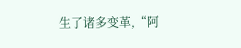生了诸多变革,“阿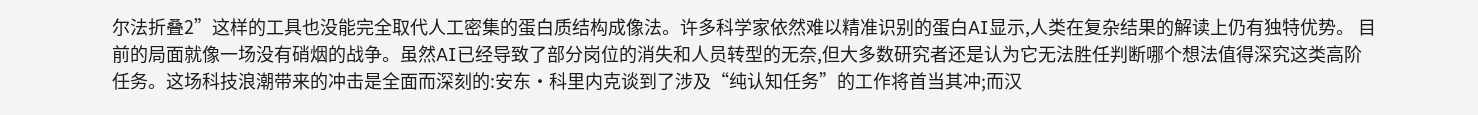尔法折叠2”这样的工具也没能完全取代人工密集的蛋白质结构成像法。许多科学家依然难以精准识别的蛋白AI显示,人类在复杂结果的解读上仍有独特优势。 目前的局面就像一场没有硝烟的战争。虽然AI已经导致了部分岗位的消失和人员转型的无奈,但大多数研究者还是认为它无法胜任判断哪个想法值得深究这类高阶任务。这场科技浪潮带来的冲击是全面而深刻的:安东·科里内克谈到了涉及“纯认知任务”的工作将首当其冲;而汉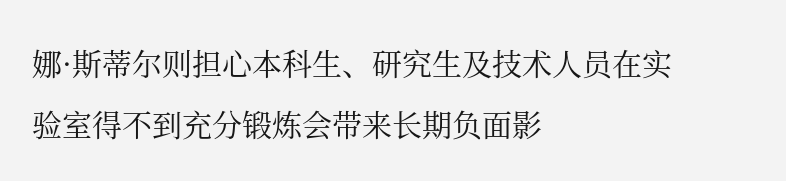娜·斯蒂尔则担心本科生、研究生及技术人员在实验室得不到充分锻炼会带来长期负面影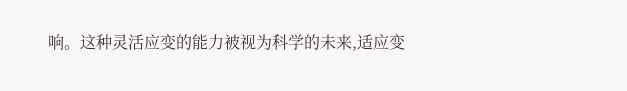响。这种灵活应变的能力被视为科学的未来,适应变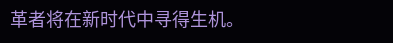革者将在新时代中寻得生机。